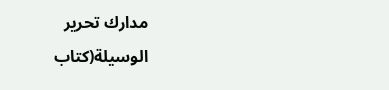مدارك تحرير الوسيلة(كتاب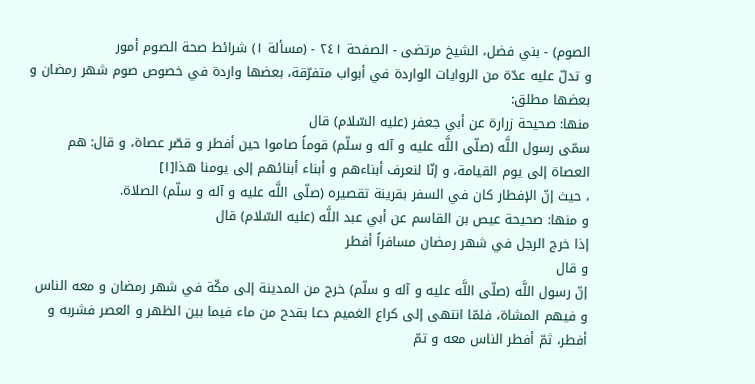الصوم) - بني فضل، الشيخ مرتضى - الصفحة ٢٤١ - (مسألة ١) شرائط صحة الصوم أمور
و تدلّ عليه عدّة من الروايات الواردة في أبواب متفرّقة، بعضها واردة في خصوص صوم شهر رمضان و بعضها مطلق:
منها: صحيحة زرارة عن أبي جعفر (عليه السّلام) قال
سمّى رسول اللَّه (صلّى اللَّه عليه و آله و سلّم) قوماً صاموا حين أفطر و قصّر عصاة، و قال: هم العصاة إلى يوم القيامة، و إنّا لنعرف أبناءهم و أبناء أبنائهم إلى يومنا هذا[١]
، حيث إنّ الإفطار كان في السفر بقرينة تقصيره (صلّى اللَّه عليه و آله و سلّم) الصلاة.
و منها: صحيحة عيص بن القاسم عن أبي عبد اللَّه (عليه السّلام) قال
إذا خرج الرجل في شهر رمضان مسافراً أفطر
و قال
إنّ رسول اللَّه (صلّى اللَّه عليه و آله و سلّم) خرج من المدينة إلى مكّة في شهر رمضان و معه الناس و فيهم المشاة، فلمّا انتهى إلى كراع الغميم دعا بقدح من ماء فيما بين الظهر و العصر فشربه و أفطر، ثمّ أفطر الناس معه و تمّ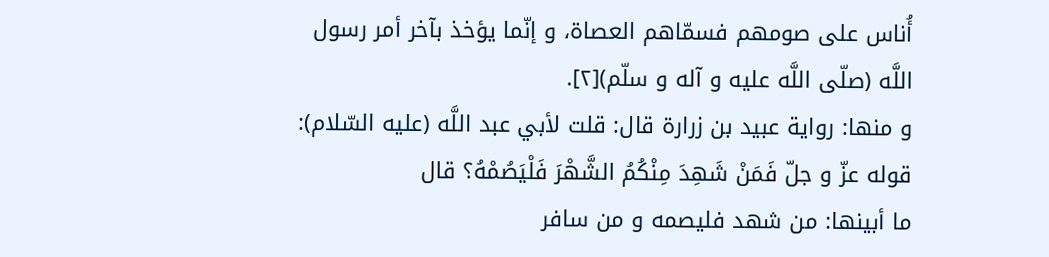أُناس على صومهم فسمّاهم العصاة، و إنّما يؤخذ بآخر أمر رسول اللَّه (صلّى اللَّه عليه و آله و سلّم)[٢].
و منها: رواية عبيد بن زرارة قال: قلت لأبي عبد اللَّه (عليه السّلام): قوله عزّ و جلّ فَمَنْ شَهِدَ مِنْكُمُ الشَّهْرَ فَلْيَصُمْهُ؟ قال
ما أبينها: من شهد فليصمه و من سافر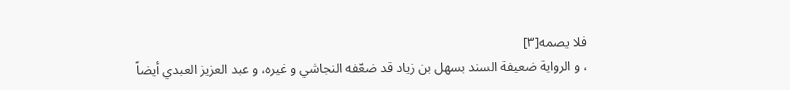فلا يصمه[٣]
، و الرواية ضعيفة السند بسهل بن زياد قد ضعّفه النجاشي و غيره، و عبد العزيز العبدي أيضاً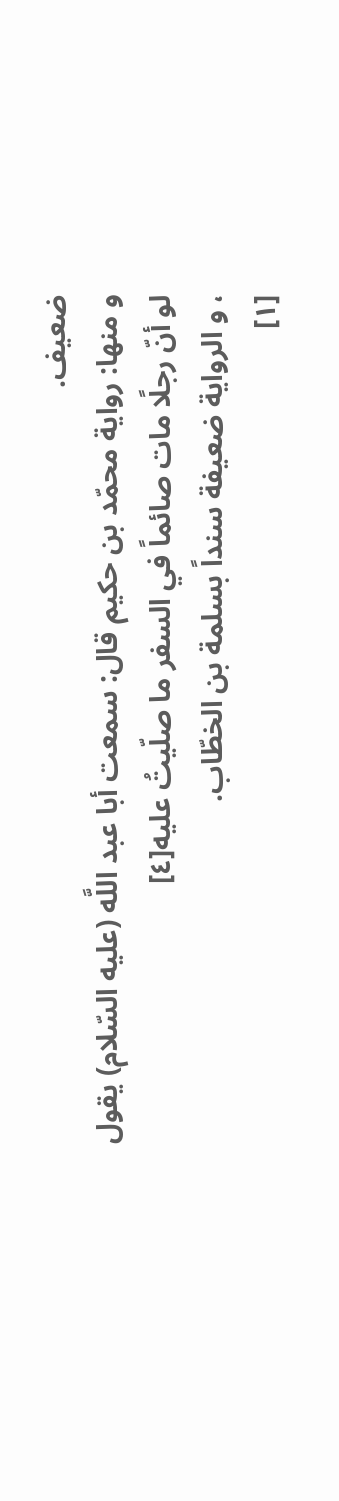ضعيف.
و منها: رواية محمّد بن حكيم قال: سمعت أبا عبد اللَّه (عليه السّلام) يقول
لو أنّ رجلًا مات صائماً في السفر ما صلّيتُ عليه[٤]
، و الرواية ضعيفة سنداً بسلمة بن الخطّاب.
[١]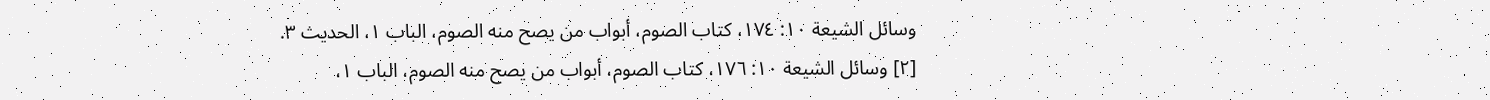وسائل الشيعة ١٠: ١٧٤، كتاب الصوم، أبواب من يصح منه الصوم، الباب ١، الحديث ٣.
[٢] وسائل الشيعة ١٠: ١٧٦، كتاب الصوم، أبواب من يصح منه الصوم، الباب ١،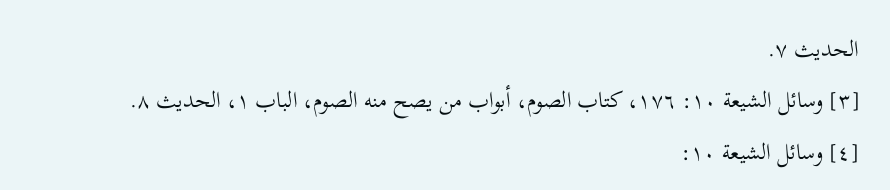الحديث ٧.
[٣] وسائل الشيعة ١٠: ١٧٦، كتاب الصوم، أبواب من يصح منه الصوم، الباب ١، الحديث ٨.
[٤] وسائل الشيعة ١٠: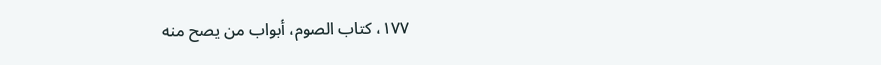١٧٧، كتاب الصوم، أبواب من يصح منه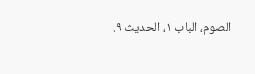الصوم، الباب ١، الحديث ٩.